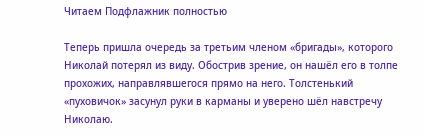Читаем Подфлажник полностью

Теперь пришла очередь за третьим членом «бригады», которого Николай потерял из виду. Обострив зрение, он нашёл его в толпе прохожих, направлявшегося прямо на него. Толстенький «пуховичок» засунул руки в карманы и уверено шёл навстречу Николаю.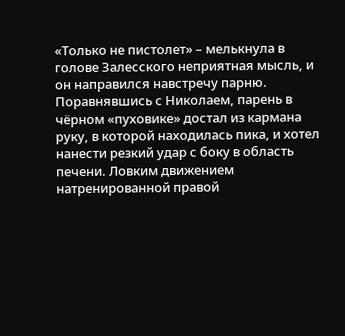«Только не пистолет» – мелькнула в голове Залесского неприятная мысль, и он направился навстречу парню. Поравнявшись с Николаем, парень в чёрном «пуховике» достал из кармана руку, в которой находилась пика, и хотел нанести резкий удар с боку в область печени. Ловким движением натренированной правой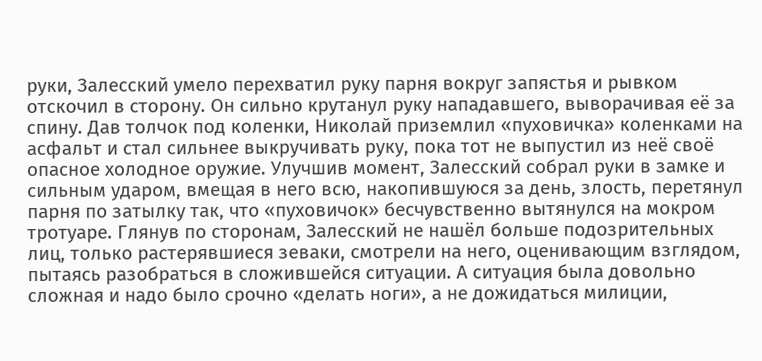руки, Залесский умело перехватил руку парня вокруг запястья и рывком отскочил в сторону. Он сильно крутанул руку нападавшего, выворачивая её за спину. Дав толчок под коленки, Николай приземлил «пуховичка» коленками на асфальт и стал сильнее выкручивать руку, пока тот не выпустил из неё своё опасное холодное оружие. Улучшив момент, Залесский собрал руки в замке и сильным ударом, вмещая в него всю, накопившуюся за день, злость, перетянул парня по затылку так, что «пуховичок» бесчувственно вытянулся на мокром тротуаре. Глянув по сторонам, Залесский не нашёл больше подозрительных лиц, только растерявшиеся зеваки, смотрели на него, оценивающим взглядом, пытаясь разобраться в сложившейся ситуации. А ситуация была довольно сложная и надо было срочно «делать ноги», а не дожидаться милиции,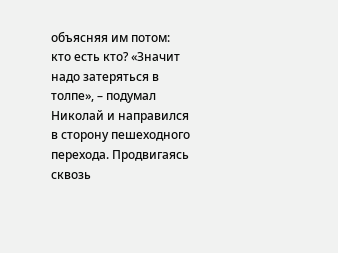объясняя им потом: кто есть кто? «Значит надо затеряться в толпе», – подумал Николай и направился в сторону пешеходного перехода. Продвигаясь сквозь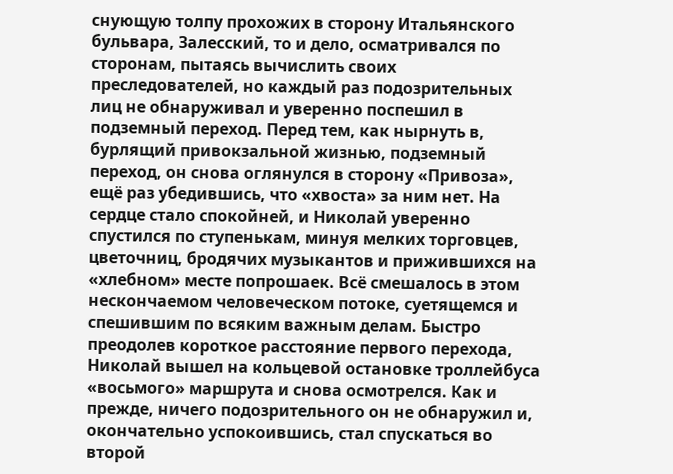снующую толпу прохожих в сторону Итальянского бульвара, Залесский, то и дело, осматривался по сторонам, пытаясь вычислить своих преследователей, но каждый раз подозрительных лиц не обнаруживал и уверенно поспешил в подземный переход. Перед тем, как нырнуть в, бурлящий привокзальной жизнью, подземный переход, он снова оглянулся в сторону «Привоза», ещё раз убедившись, что «хвоста» за ним нет. На сердце стало спокойней, и Николай уверенно спустился по ступенькам, минуя мелких торговцев, цветочниц, бродячих музыкантов и прижившихся на «хлебном» месте попрошаек. Всё смешалось в этом нескончаемом человеческом потоке, суетящемся и спешившим по всяким важным делам. Быстро преодолев короткое расстояние первого перехода, Николай вышел на кольцевой остановке троллейбуса «восьмого» маршрута и снова осмотрелся. Как и прежде, ничего подозрительного он не обнаружил и, окончательно успокоившись, стал спускаться во второй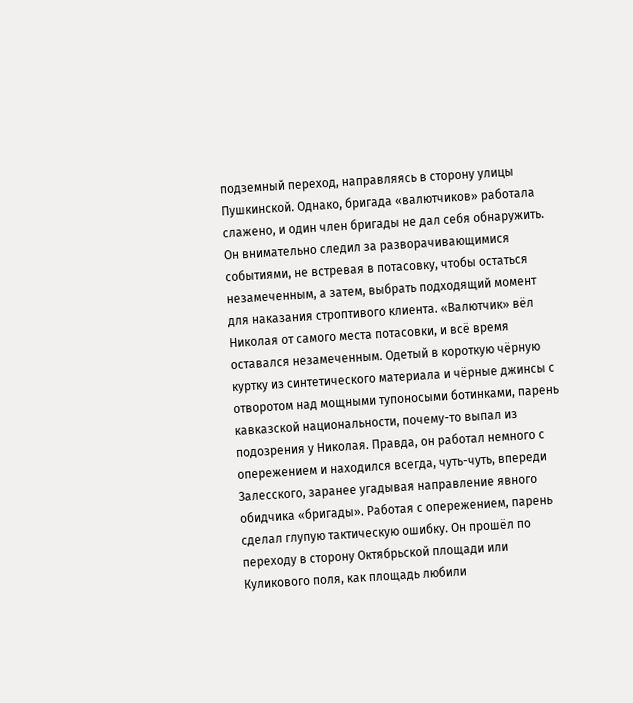подземный переход, направляясь в сторону улицы Пушкинской. Однако, бригада «валютчиков» работала слажено, и один член бригады не дал себя обнаружить. Он внимательно следил за разворачивающимися событиями, не встревая в потасовку, чтобы остаться незамеченным, а затем, выбрать подходящий момент для наказания строптивого клиента. «Валютчик» вёл Николая от самого места потасовки, и всё время оставался незамеченным. Одетый в короткую чёрную куртку из синтетического материала и чёрные джинсы с отворотом над мощными тупоносыми ботинками, парень кавказской национальности, почему-то выпал из подозрения у Николая. Правда, он работал немного с опережением и находился всегда, чуть-чуть, впереди Залесского, заранее угадывая направление явного обидчика «бригады». Работая с опережением, парень сделал глупую тактическую ошибку. Он прошёл по переходу в сторону Октябрьской площади или Куликового поля, как площадь любили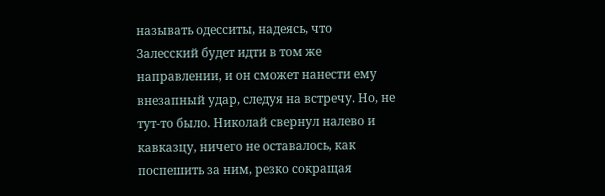называть одесситы, надеясь, что Залесский будет идти в том же направлении, и он сможет нанести ему внезапный удар, следуя на встречу. Но, не тут-то было. Николай свернул налево и кавказцу, ничего не оставалось, как поспешить за ним, резко сокращая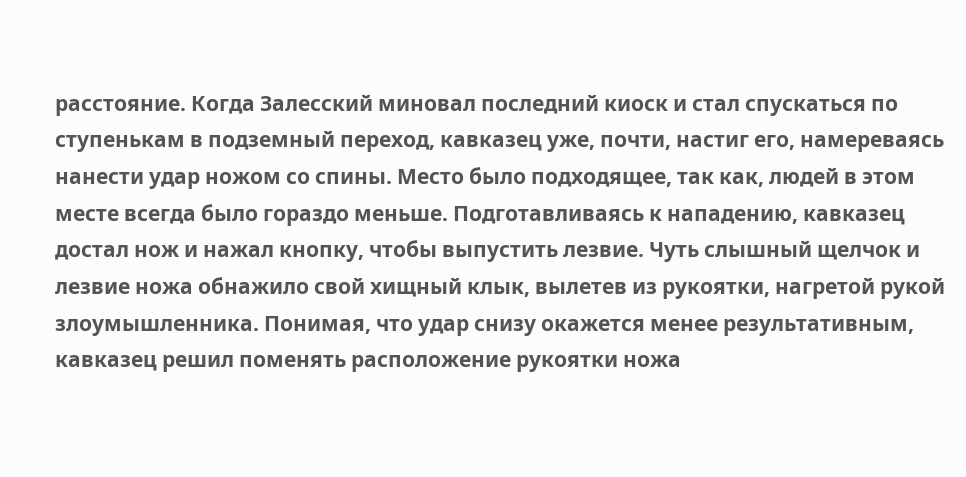расстояние. Когда Залесский миновал последний киоск и стал спускаться по ступенькам в подземный переход, кавказец уже, почти, настиг его, намереваясь нанести удар ножом со спины. Место было подходящее, так как, людей в этом месте всегда было гораздо меньше. Подготавливаясь к нападению, кавказец достал нож и нажал кнопку, чтобы выпустить лезвие. Чуть слышный щелчок и лезвие ножа обнажило свой хищный клык, вылетев из рукоятки, нагретой рукой злоумышленника. Понимая, что удар снизу окажется менее результативным, кавказец решил поменять расположение рукоятки ножа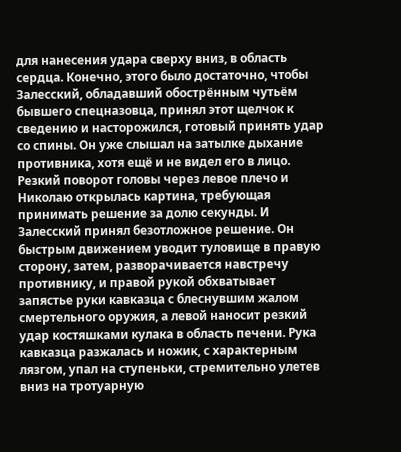для нанесения удара сверху вниз, в область сердца. Конечно, этого было достаточно, чтобы Залесский, обладавший обострённым чутьём бывшего спецназовца, принял этот щелчок к сведению и насторожился, готовый принять удар со спины. Он уже слышал на затылке дыхание противника, хотя ещё и не видел его в лицо. Резкий поворот головы через левое плечо и Николаю открылась картина, требующая принимать решение за долю секунды. И Залесский принял безотложное решение. Он быстрым движением уводит туловище в правую сторону, затем, разворачивается навстречу противнику, и правой рукой обхватывает запястье руки кавказца с блеснувшим жалом смертельного оружия, а левой наносит резкий удар костяшками кулака в область печени. Рука кавказца разжалась и ножик, с характерным лязгом, упал на ступеньки, стремительно улетев вниз на тротуарную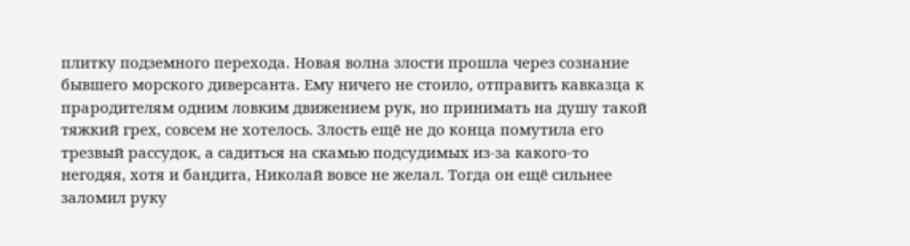плитку подземного перехода. Новая волна злости прошла через сознание бывшего морского диверсанта. Ему ничего не стоило, отправить кавказца к прародителям одним ловким движением рук, но принимать на душу такой тяжкий грех, совсем не хотелось. Злость ещё не до конца помутила его трезвый рассудок, а садиться на скамью подсудимых из-за какого-то негодяя, хотя и бандита, Николай вовсе не желал. Тогда он ещё сильнее заломил руку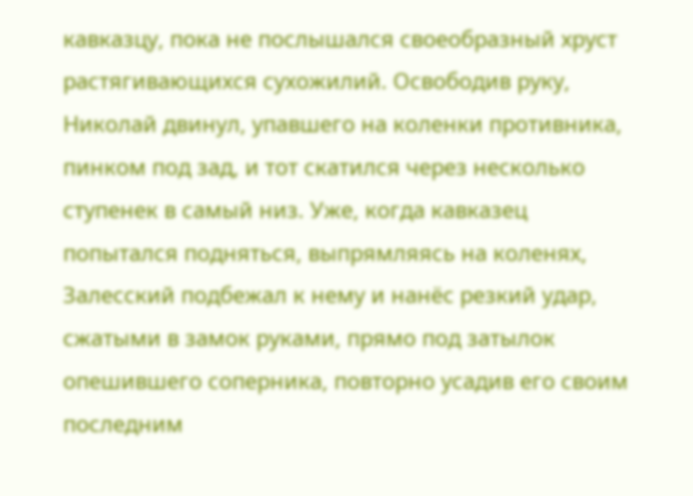кавказцу, пока не послышался своеобразный хруст растягивающихся сухожилий. Освободив руку, Николай двинул, упавшего на коленки противника, пинком под зад, и тот скатился через несколько ступенек в самый низ. Уже, когда кавказец попытался подняться, выпрямляясь на коленях, Залесский подбежал к нему и нанёс резкий удар, сжатыми в замок руками, прямо под затылок опешившего соперника, повторно усадив его своим последним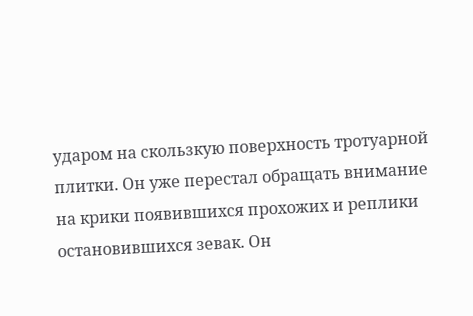ударом на скользкую поверхность тротуарной плитки. Он уже перестал обращать внимание на крики появившихся прохожих и реплики остановившихся зевак. Он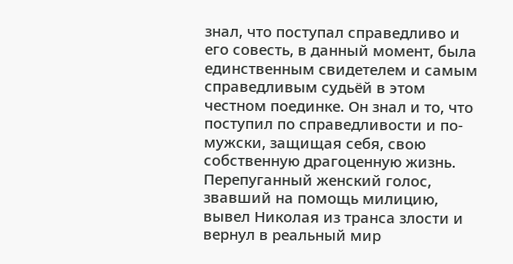знал, что поступал справедливо и его совесть, в данный момент, была единственным свидетелем и самым справедливым судьёй в этом честном поединке. Он знал и то, что поступил по справедливости и по-мужски, защищая себя, свою собственную драгоценную жизнь. Перепуганный женский голос, звавший на помощь милицию, вывел Николая из транса злости и вернул в реальный мир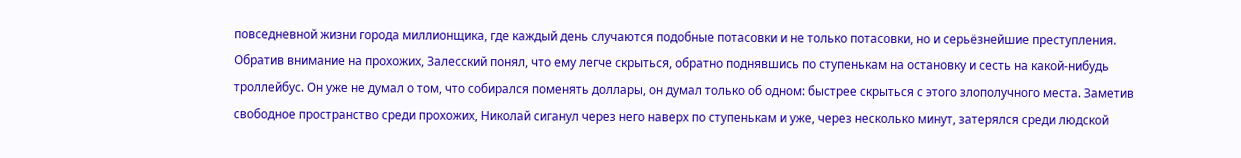повседневной жизни города миллионщика, где каждый день случаются подобные потасовки и не только потасовки, но и серьёзнейшие преступления. Обратив внимание на прохожих, Залесский понял, что ему легче скрыться, обратно поднявшись по ступенькам на остановку и сесть на какой-нибудь троллейбус. Он уже не думал о том, что собирался поменять доллары, он думал только об одном: быстрее скрыться с этого злополучного места. Заметив свободное пространство среди прохожих, Николай сиганул через него наверх по ступенькам и уже, через несколько минут, затерялся среди людской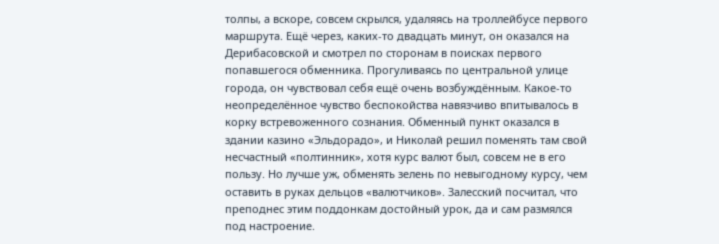толпы, а вскоре, совсем скрылся, удаляясь на троллейбусе первого маршрута. Ещё через, каких-то двадцать минут, он оказался на Дерибасовской и смотрел по сторонам в поисках первого попавшегося обменника. Прогуливаясь по центральной улице города, он чувствовал себя ещё очень возбуждённым. Какое-то неопределённое чувство беспокойства навязчиво впитывалось в корку встревоженного сознания. Обменный пункт оказался в здании казино «Эльдорадо», и Николай решил поменять там свой несчастный «полтинник», хотя курс валют был, совсем не в его пользу. Но лучше уж, обменять зелень по невыгодному курсу, чем оставить в руках дельцов «валютчиков». Залесский посчитал, что преподнес этим поддонкам достойный урок, да и сам размялся под настроение.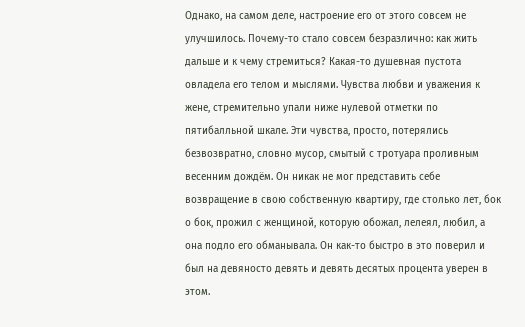Однако, на самом деле, настроение его от этого совсем не улучшилось. Почему-то стало совсем безразлично: как жить дальше и к чему стремиться? Какая-то душевная пустота овладела его телом и мыслями. Чувства любви и уважения к жене, стремительно упали ниже нулевой отметки по пятибалльной шкале. Эти чувства, просто, потерялись безвозвратно, словно мусор, смытый с тротуара проливным весенним дождём. Он никак не мог представить себе возвращение в свою собственную квартиру, где столько лет, бок о бок, прожил с женщиной, которую обожал, лелеял, любил, а она подло его обманывала. Он как-то быстро в это поверил и был на девяносто девять и девять десятых процента уверен в этом.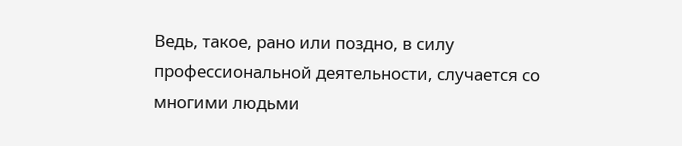Ведь, такое, рано или поздно, в силу профессиональной деятельности, случается со многими людьми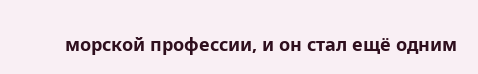морской профессии, и он стал ещё одним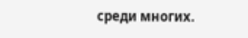среди многих.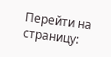Перейти на страницу: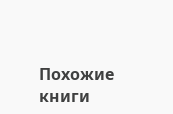Похожие книги